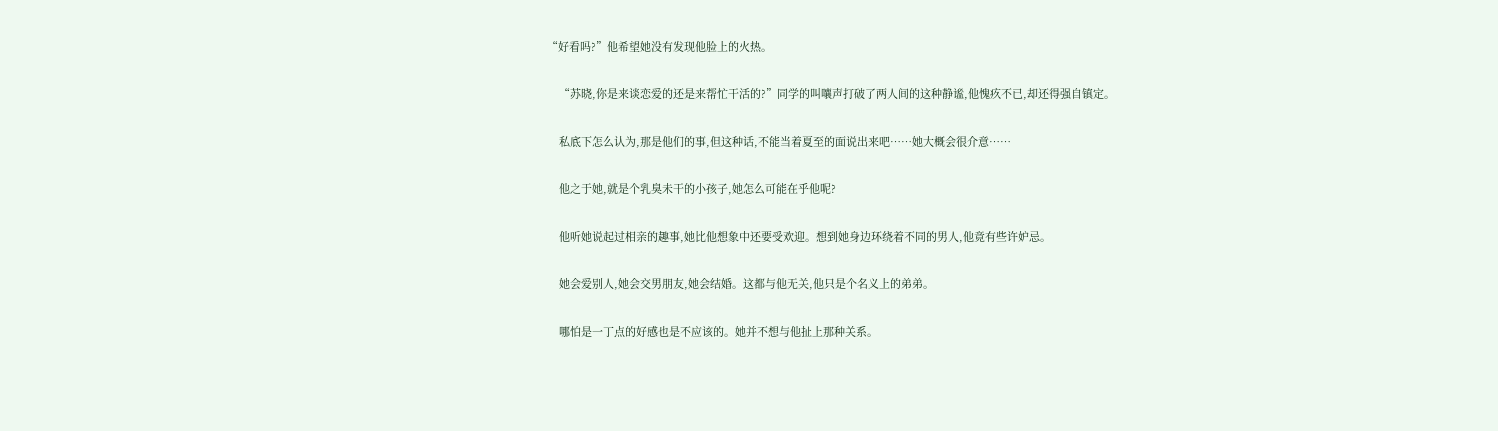“好看吗?”他希望她没有发现他脸上的火热。

    “苏晓,你是来谈恋爱的还是来帮忙干活的?”同学的叫嚷声打破了两人间的这种静谧,他愧疚不已,却还得强自镇定。

    私底下怎么认为,那是他们的事,但这种话,不能当着夏至的面说出来吧……她大概会很介意……

    他之于她,就是个乳臭未干的小孩子,她怎么可能在乎他呢?

    他听她说起过相亲的趣事,她比他想象中还要受欢迎。想到她身边环绕着不同的男人,他竟有些许妒忌。

    她会爱别人,她会交男朋友,她会结婚。这都与他无关,他只是个名义上的弟弟。

    哪怕是一丁点的好感也是不应该的。她并不想与他扯上那种关系。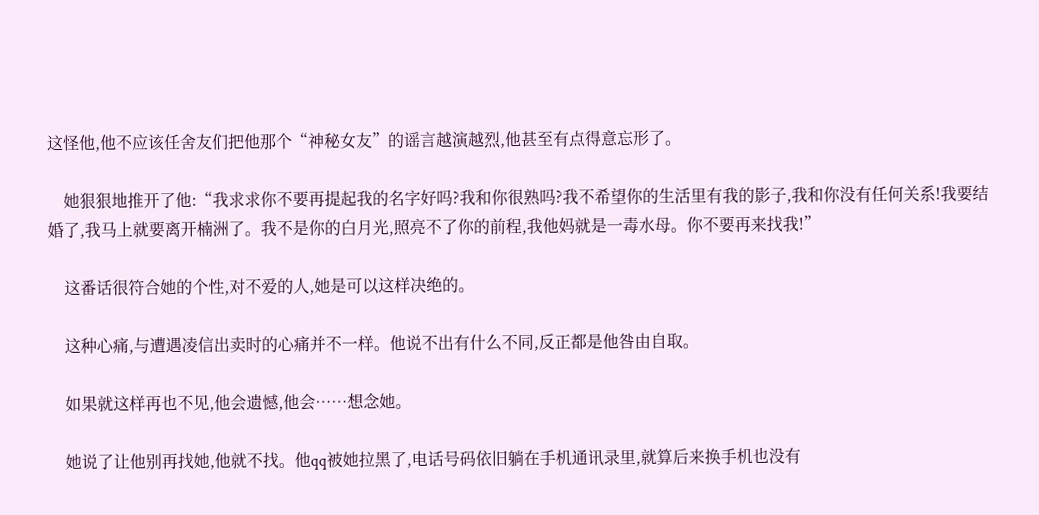这怪他,他不应该任舍友们把他那个“神秘女友”的谣言越演越烈,他甚至有点得意忘形了。

    她狠狠地推开了他:“我求求你不要再提起我的名字好吗?我和你很熟吗?我不希望你的生活里有我的影子,我和你没有任何关系!我要结婚了,我马上就要离开楠洲了。我不是你的白月光,照亮不了你的前程,我他妈就是一毒水母。你不要再来找我!”

    这番话很符合她的个性,对不爱的人,她是可以这样决绝的。

    这种心痛,与遭遇凌信出卖时的心痛并不一样。他说不出有什么不同,反正都是他咎由自取。

    如果就这样再也不见,他会遗憾,他会……想念她。

    她说了让他别再找她,他就不找。他qq被她拉黑了,电话号码依旧躺在手机通讯录里,就算后来换手机也没有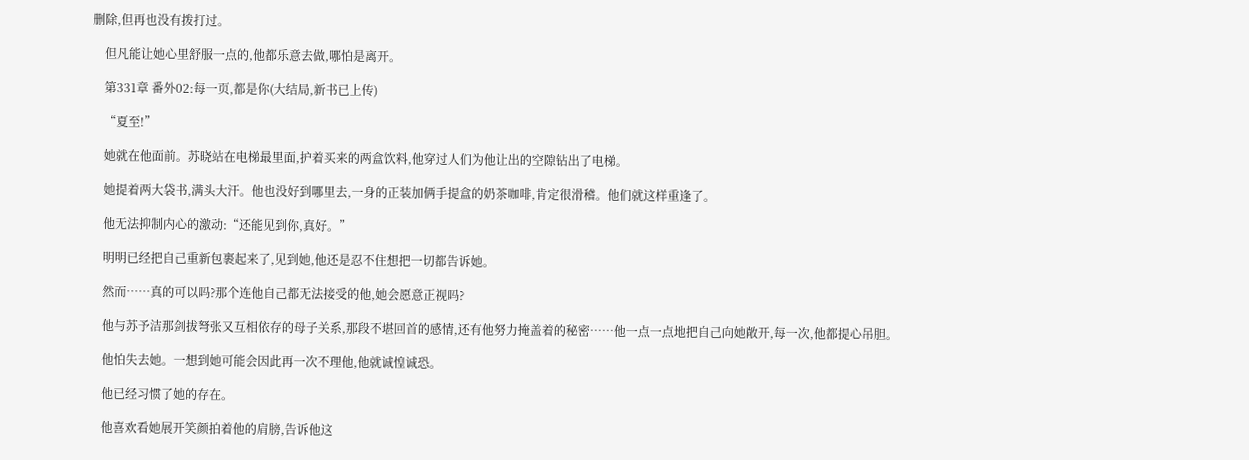删除,但再也没有拨打过。

    但凡能让她心里舒服一点的,他都乐意去做,哪怕是离开。

    第331章 番外02:每一页,都是你(大结局,新书已上传)

    “夏至!”

    她就在他面前。苏晓站在电梯最里面,护着买来的两盒饮料,他穿过人们为他让出的空隙钻出了电梯。

    她提着两大袋书,满头大汗。他也没好到哪里去,一身的正装加俩手提盒的奶茶咖啡,肯定很滑稽。他们就这样重逢了。

    他无法抑制内心的激动:“还能见到你,真好。”

    明明已经把自己重新包裹起来了,见到她,他还是忍不住想把一切都告诉她。

    然而……真的可以吗?那个连他自己都无法接受的他,她会愿意正视吗?

    他与苏予洁那剑拔弩张又互相依存的母子关系,那段不堪回首的感情,还有他努力掩盖着的秘密……他一点一点地把自己向她敞开,每一次,他都提心吊胆。

    他怕失去她。一想到她可能会因此再一次不理他,他就诚惶诚恐。

    他已经习惯了她的存在。

    他喜欢看她展开笑颜拍着他的肩膀,告诉他这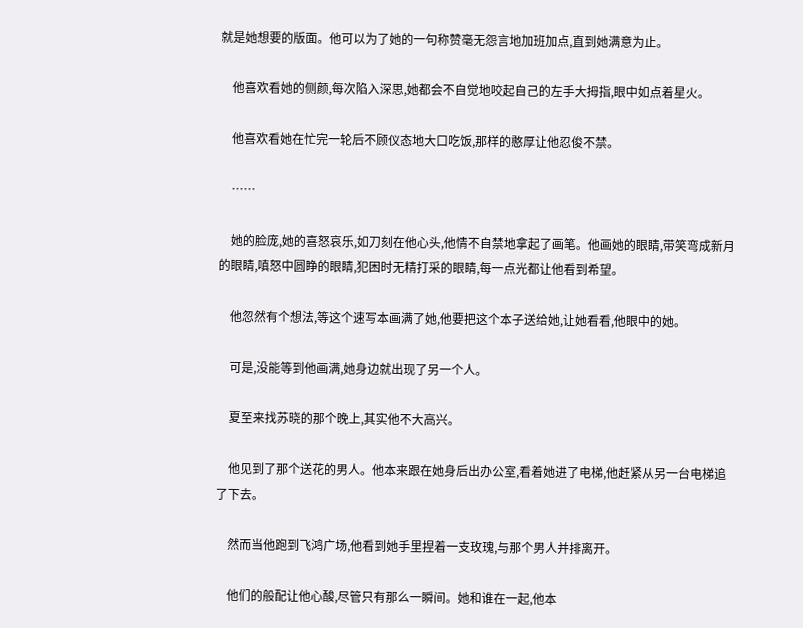就是她想要的版面。他可以为了她的一句称赞毫无怨言地加班加点,直到她满意为止。

    他喜欢看她的侧颜,每次陷入深思,她都会不自觉地咬起自己的左手大拇指,眼中如点着星火。

    他喜欢看她在忙完一轮后不顾仪态地大口吃饭,那样的憨厚让他忍俊不禁。

    ……

    她的脸庞,她的喜怒哀乐,如刀刻在他心头,他情不自禁地拿起了画笔。他画她的眼睛,带笑弯成新月的眼睛,嗔怒中圆睁的眼睛,犯困时无精打采的眼睛,每一点光都让他看到希望。

    他忽然有个想法,等这个速写本画满了她,他要把这个本子送给她,让她看看,他眼中的她。

    可是,没能等到他画满,她身边就出现了另一个人。

    夏至来找苏晓的那个晚上,其实他不大高兴。

    他见到了那个送花的男人。他本来跟在她身后出办公室,看着她进了电梯,他赶紧从另一台电梯追了下去。

    然而当他跑到飞鸿广场,他看到她手里捏着一支玫瑰,与那个男人并排离开。

    他们的般配让他心酸,尽管只有那么一瞬间。她和谁在一起,他本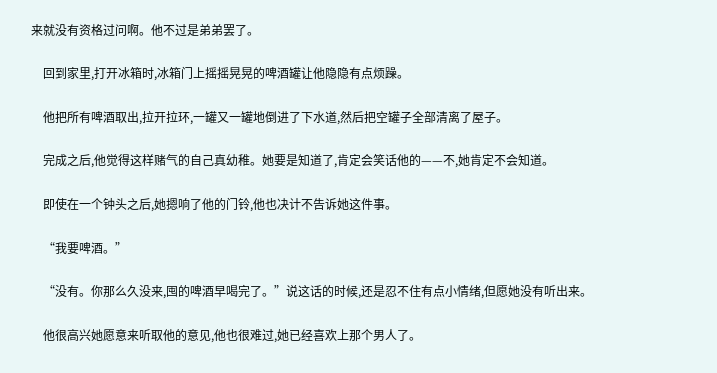来就没有资格过问啊。他不过是弟弟罢了。

    回到家里,打开冰箱时,冰箱门上摇摇晃晃的啤酒罐让他隐隐有点烦躁。

    他把所有啤酒取出,拉开拉环,一罐又一罐地倒进了下水道,然后把空罐子全部清离了屋子。

    完成之后,他觉得这样赌气的自己真幼稚。她要是知道了,肯定会笑话他的——不,她肯定不会知道。

    即使在一个钟头之后,她摁响了他的门铃,他也决计不告诉她这件事。

    “我要啤酒。”

    “没有。你那么久没来,囤的啤酒早喝完了。”说这话的时候,还是忍不住有点小情绪,但愿她没有听出来。

    他很高兴她愿意来听取他的意见,他也很难过,她已经喜欢上那个男人了。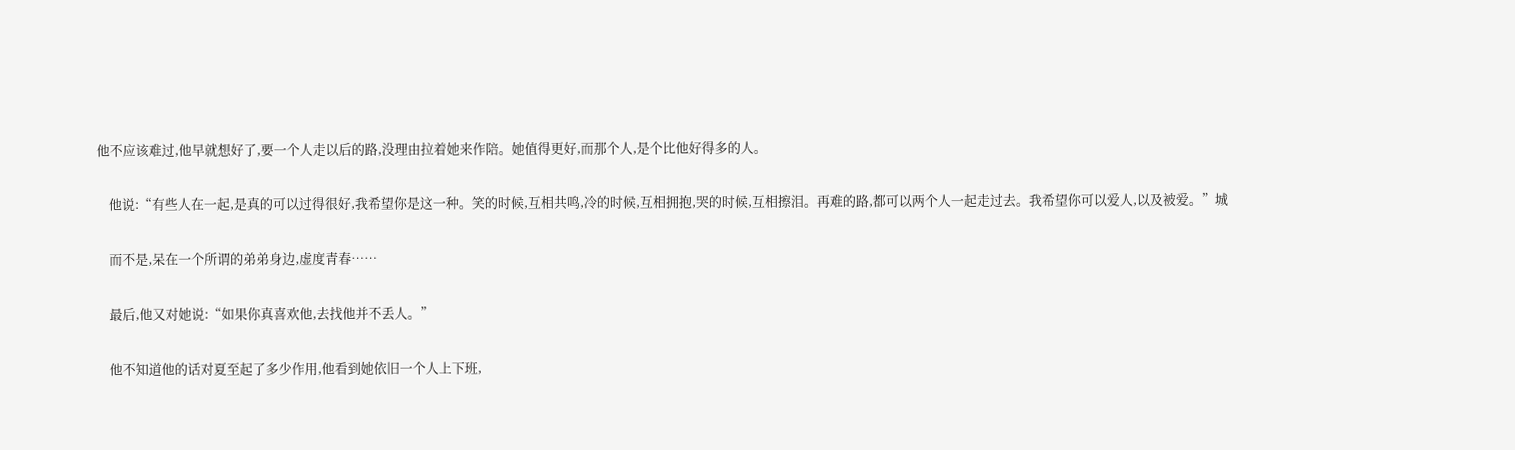他不应该难过,他早就想好了,要一个人走以后的路,没理由拉着她来作陪。她值得更好,而那个人,是个比他好得多的人。

    他说:“有些人在一起,是真的可以过得很好,我希望你是这一种。笑的时候,互相共鸣,冷的时候,互相拥抱,哭的时候,互相擦泪。再难的路,都可以两个人一起走过去。我希望你可以爱人,以及被爱。”城

    而不是,呆在一个所谓的弟弟身边,虚度青春……

    最后,他又对她说:“如果你真喜欢他,去找他并不丢人。”

    他不知道他的话对夏至起了多少作用,他看到她依旧一个人上下班,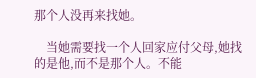那个人没再来找她。

    当她需要找一个人回家应付父母,她找的是他,而不是那个人。不能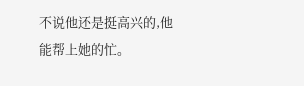不说他还是挺高兴的,他能帮上她的忙。